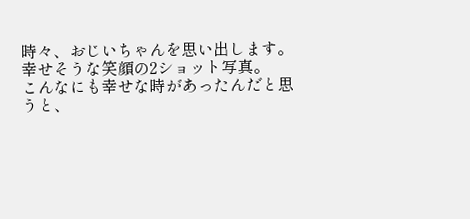時々、おじいちゃんを思い出します。
幸せそうな笑顔の2ショット写真。
こんなにも幸せな時があったんだと思うと、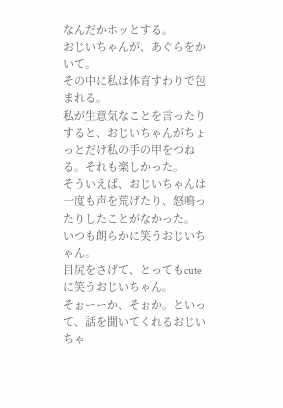なんだかホッとする。
おじいちゃんが、あぐらをかいて。
その中に私は体育すわりで包まれる。
私が生意気なことを言ったりすると、おじいちゃんがちょっとだけ私の手の甲をつねる。それも楽しかった。
そういえば、おじいちゃんは一度も声を荒げたり、怒鳴ったりしたことがなかった。
いつも朗らかに笑うおじいちゃん。
目尻をさげて、とってもcuteに笑うおじいちゃん。
そぉーーか、そぉか。といって、話を聞いてくれるおじいちゃ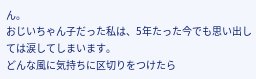ん。
おじいちゃん子だった私は、5年たった今でも思い出しては涙してしまいます。
どんな風に気持ちに区切りをつけたら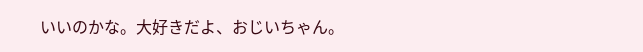いいのかな。大好きだよ、おじいちゃん。